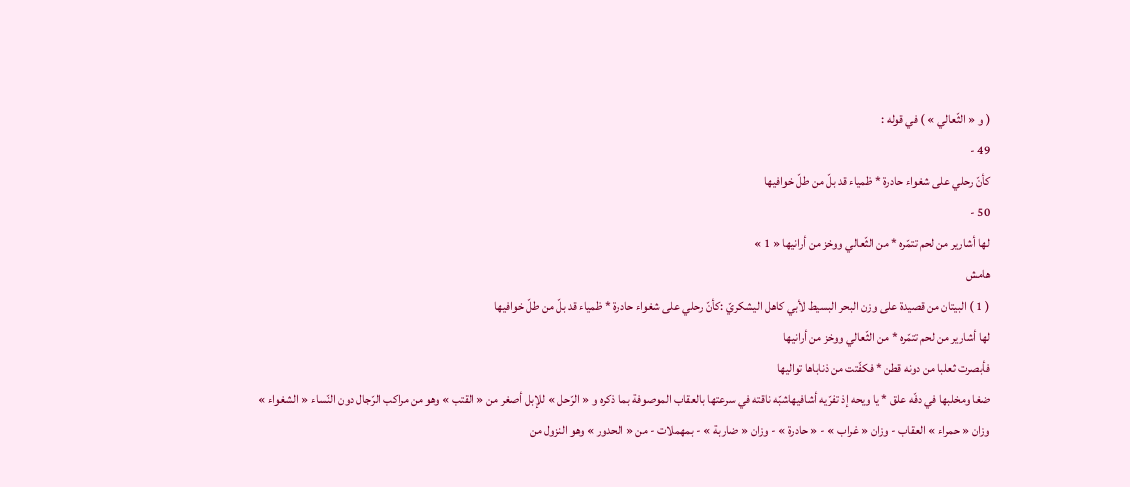( و « الثّعالي » ) في قوله :
49 -
كأنّ رحلي على شغواء حادرة * ظمياء قد بلّ من طلّ خوافيها
50 -
لها أشارير من لحم تتمّره * من الثّعالي ووخز من أرانيها « 1 »
هامش
( 1 ) البيتان من قصيدة على وزن البحر البسيط لأبي كاهل اليشكريّ :كأنّ رحلي على شغواء حادرة * ظمياء قد بلّ من طلّ خوافيها
لها أشارير من لحم تتمّره * من الثّعالي ووخز من أرانيها
فأبصرت ثعلبا من دونه قطن * فكفّتت من ذناباها تواليها
ضغا ومخلبها في دفّه علق * يا ويحه إذ تفرّيه أشافيهاشبّه ناقته في سرعتها بالعقاب الموصوفة بما ذكره و « الرّحل » للإبل أصغر من « القتب » وهو من مراكب الرّجال دون النّساء « الشغواء » وزان « حمراء » العقاب - وزان « غراب » - « حادرة » - وزان « ضاربة » - بمهملات - من « الحدور » وهو النزول من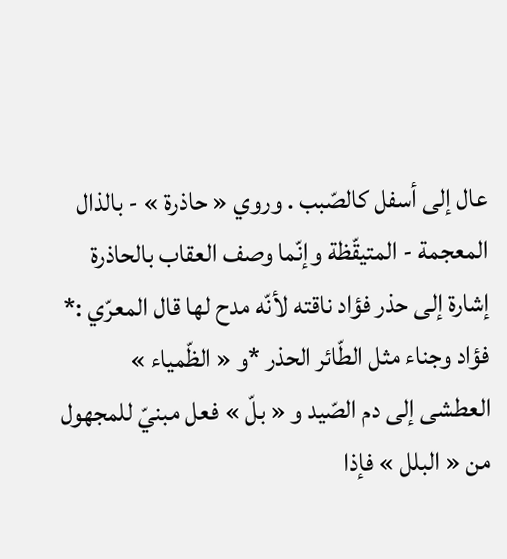عال إلى أسفل كالصّبب . وروي « حاذرة » - بالذال المعجمة - المتيقّظة وإنّما وصف العقاب بالحاذرة إشارة إلى حذر فؤاد ناقته لأنّه مدح لها قال المعرّي :* فؤاد وجناء مثل الطّائر الحذر *و « الظّمياء » العطشى إلى دم الصّيد و « بلّ » فعل مبنيّ للمجهول من « البلل » فإذا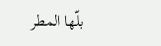بلّها المطر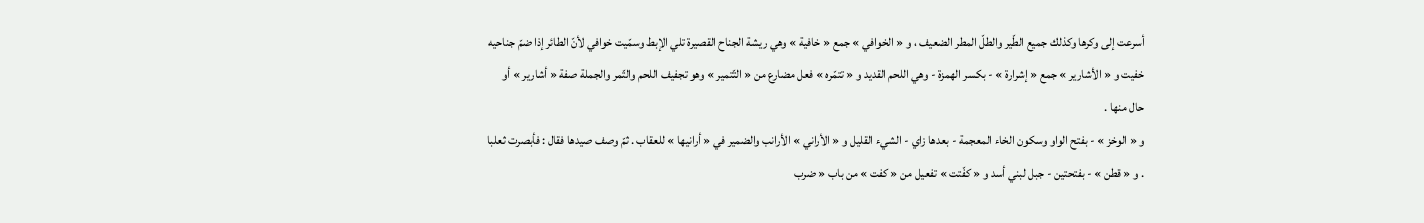أسرعت إلى وكرها وكذلك جميع الطّير والطلّ المطر الضعيف ، و « الخوافي » جمع « خافية » وهي ريشة الجناح القصيرة تلي الإبط وسمّيت خوافي لأنّ الطائر إذا ضمّ جناحيه خفيت و « الأشارير » جمع « إشرارة » - بكسر الهمزة - وهي اللحم القديد و « تتمّره » فعل مضارع من « التّتمير » وهو تجفيف اللحم والتّمر والجملة صفة « أشارير » أو حال منها .
و « الوخز » - بفتح الواو وسكون الخاء المعجمة - بعدها زاي - الشيء القليل و « الأراني » الأرانب والضمير في « أرانيها » للعقاب . ثمّ وصف صيدها فقال : فأبصرت ثعلبا . و « قطن » - بفتحتين - جبل لبني أسد و « كفّتت » تفعيل من « كفت » من باب « ضرب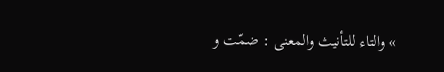» والتاء للتأنيث والمعنى : ضمّت و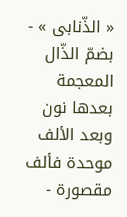« الذّنابى » - بضمّ الذّال المعجمة بعدها نون وبعد الألف موحدة فألف مقصورة -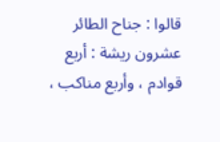قالوا : جناح الطائر عشرون ريشة : أربع قوادم ، وأربع مناكب ،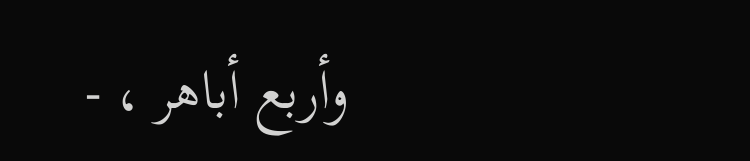وأربع أباهر ، -